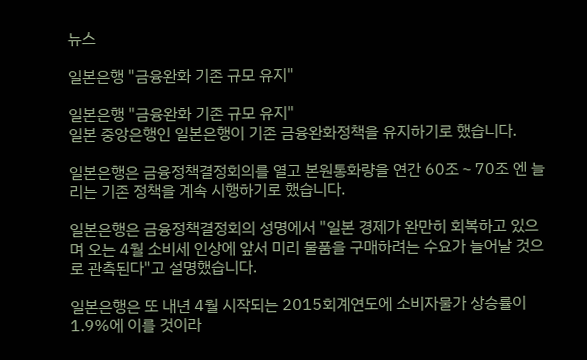뉴스

일본은행 "금융완화 기존 규모 유지"

일본은행 "금융완화 기존 규모 유지"
일본 중앙은행인 일본은행이 기존 금융완화정책을 유지하기로 했습니다.

일본은행은 금융정책결정회의를 열고 본원통화량을 연간 60조∼70조 엔 늘리는 기존 정책을 계속 시행하기로 했습니다.

일본은행은 금융정책결정회의 성명에서 "일본 경제가 완만히 회복하고 있으며 오는 4월 소비세 인상에 앞서 미리 물품을 구매하려는 수요가 늘어날 것으로 관측된다"고 설명했습니다.

일본은행은 또 내년 4월 시작되는 2015회계연도에 소비자물가 상승률이 1.9%에 이를 것이라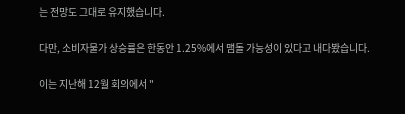는 전망도 그대로 유지했습니다.

다만, 소비자물가 상승률은 한동안 1.25%에서 맴돌 가능성이 있다고 내다봤습니다.

이는 지난해 12월 회의에서 "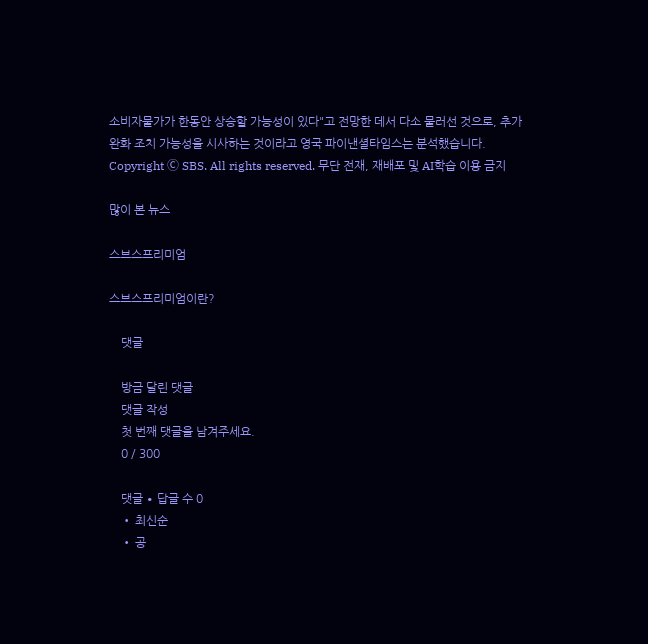소비자물가가 한동안 상승할 가능성이 있다"고 전망한 데서 다소 물러선 것으로, 추가 완화 조치 가능성을 시사하는 것이라고 영국 파이낸셜타임스는 분석했습니다.
Copyright Ⓒ SBS. All rights reserved. 무단 전재, 재배포 및 AI학습 이용 금지

많이 본 뉴스

스브스프리미엄

스브스프리미엄이란?

    댓글

    방금 달린 댓글
    댓글 작성
    첫 번째 댓글을 남겨주세요.
    0 / 300

    댓글 ∙ 답글 수 0
    • 최신순
    • 공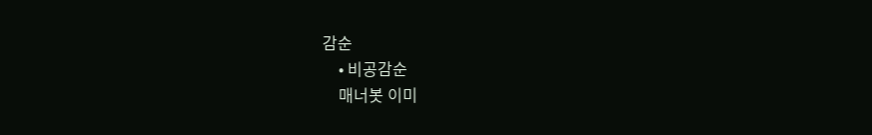감순
    • 비공감순
    매너봇 이미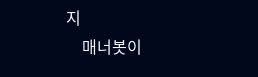지
    매너봇이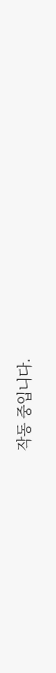작동 중입니다.